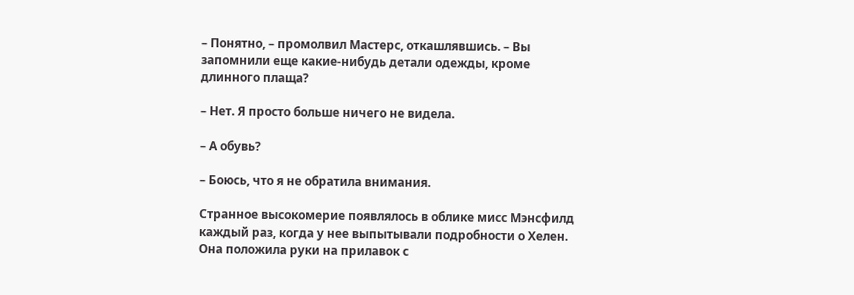– Понятно, – промолвил Мастерс, откашлявшись. – Вы запомнили еще какие-нибудь детали одежды, кроме длинного плаща?

– Нет. Я просто больше ничего не видела.

– А обувь?

– Боюсь, что я не обратила внимания.

Странное высокомерие появлялось в облике мисс Мэнсфилд каждый раз, когда у нее выпытывали подробности о Хелен. Она положила руки на прилавок с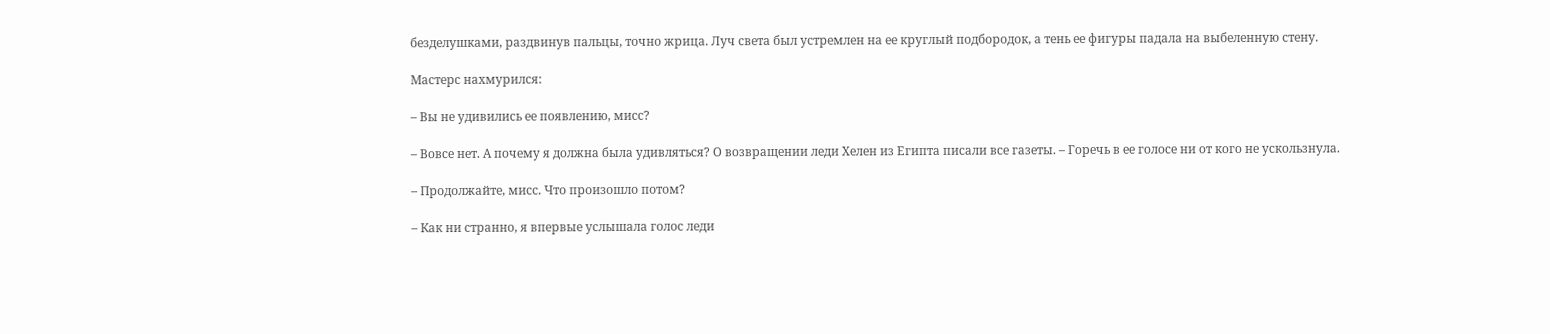безделушками, раздвинув пальцы, точно жрица. Луч света был устремлен на ее круглый подбородок, а тень ее фигуры падала на выбеленную стену.

Мастерс нахмурился:

– Вы не удивились ее появлению, мисс?

– Вовсе нет. А почему я должна была удивляться? О возвращении леди Хелен из Египта писали все газеты. – Горечь в ее голосе ни от кого не ускользнула.

– Продолжайте, мисс. Что произошло потом?

– Как ни странно, я впервые услышала голос леди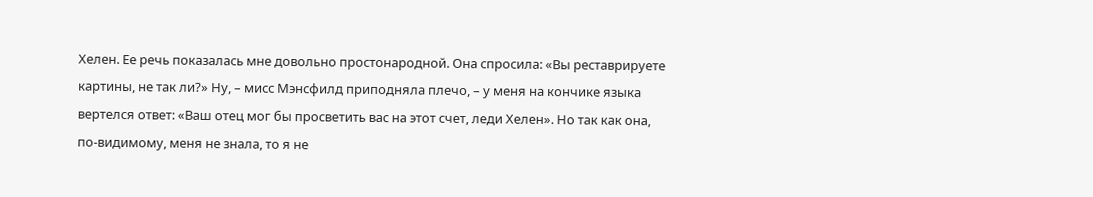Хелен. Ее речь показалась мне довольно простонародной. Она спросила: «Вы реставрируете картины, не так ли?» Ну, – мисс Мэнсфилд приподняла плечо, – у меня на кончике языка вертелся ответ: «Ваш отец мог бы просветить вас на этот счет, леди Хелен». Но так как она, по-видимому, меня не знала, то я не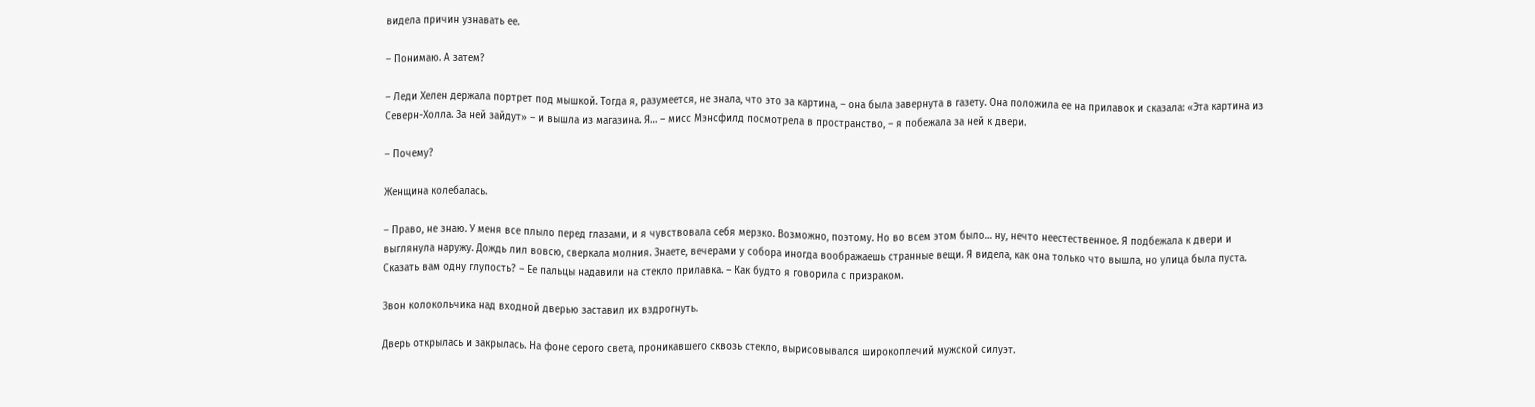видела причин узнавать ее.

– Понимаю. А затем?

– Леди Хелен держала портрет под мышкой. Тогда я, разумеется, не знала, что это за картина, – она была завернута в газету. Она положила ее на прилавок и сказала: «Эта картина из Северн-Холла. За ней зайдут» – и вышла из магазина. Я… – мисс Мэнсфилд посмотрела в пространство, – я побежала за ней к двери.

– Почему?

Женщина колебалась.

– Право, не знаю. У меня все плыло перед глазами, и я чувствовала себя мерзко. Возможно, поэтому. Но во всем этом было… ну, нечто неестественное. Я подбежала к двери и выглянула наружу. Дождь лил вовсю, сверкала молния. Знаете, вечерами у собора иногда воображаешь странные вещи. Я видела, как она только что вышла, но улица была пуста. Сказать вам одну глупость? – Ее пальцы надавили на стекло прилавка. – Как будто я говорила с призраком.

Звон колокольчика над входной дверью заставил их вздрогнуть.

Дверь открылась и закрылась. На фоне серого света, проникавшего сквозь стекло, вырисовывался широкоплечий мужской силуэт.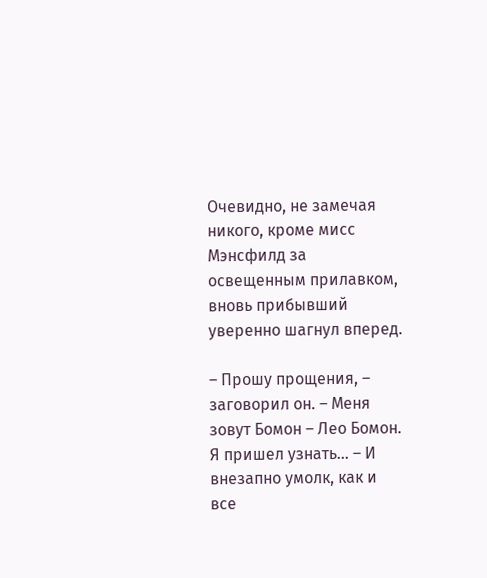Очевидно, не замечая никого, кроме мисс Мэнсфилд за освещенным прилавком, вновь прибывший уверенно шагнул вперед.

– Прошу прощения, – заговорил он. – Меня зовут Бомон – Лео Бомон. Я пришел узнать… – И внезапно умолк, как и все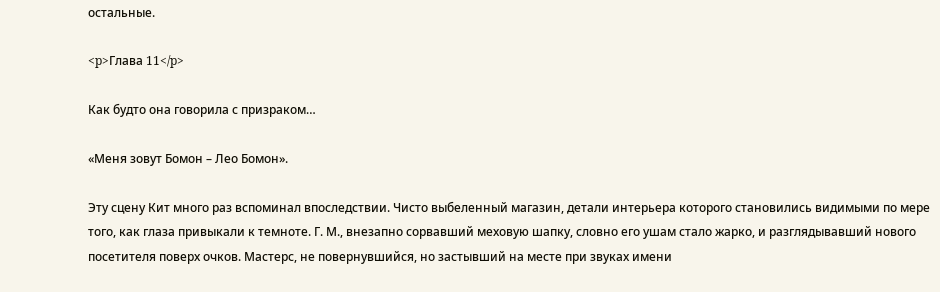остальные.

<p>Глава 11</p>

Как будто она говорила с призраком…

«Меня зовут Бомон – Лео Бомон».

Эту сцену Кит много раз вспоминал впоследствии. Чисто выбеленный магазин, детали интерьера которого становились видимыми по мере того, как глаза привыкали к темноте. Г. М., внезапно сорвавший меховую шапку, словно его ушам стало жарко, и разглядывавший нового посетителя поверх очков. Мастерс, не повернувшийся, но застывший на месте при звуках имени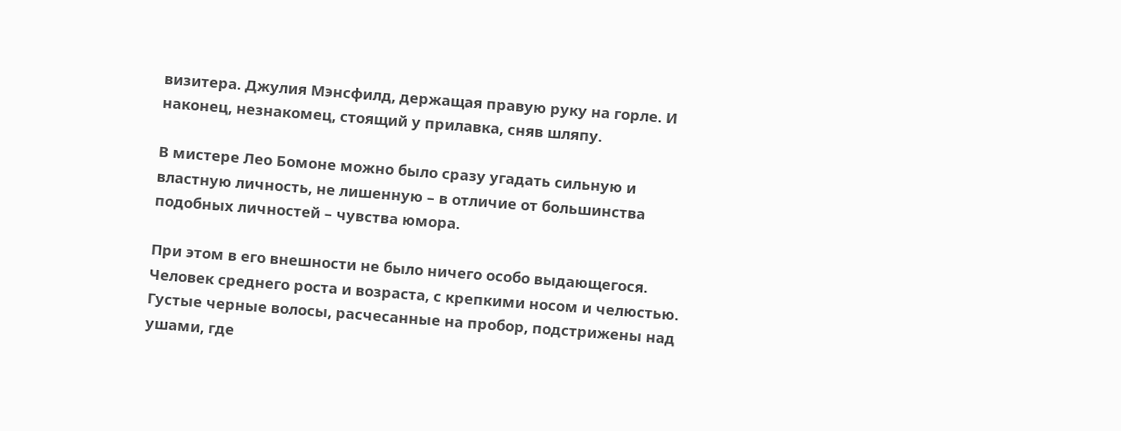визитера. Джулия Мэнсфилд, держащая правую руку на горле. И наконец, незнакомец, стоящий у прилавка, сняв шляпу.

В мистере Лео Бомоне можно было сразу угадать сильную и властную личность, не лишенную – в отличие от большинства подобных личностей – чувства юмора.

При этом в его внешности не было ничего особо выдающегося. Человек среднего роста и возраста, с крепкими носом и челюстью. Густые черные волосы, расчесанные на пробор, подстрижены над ушами, где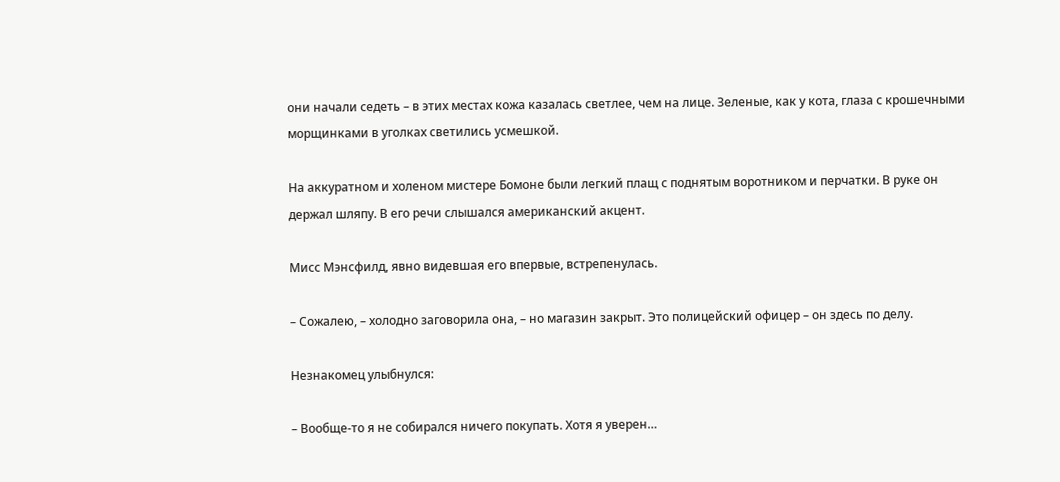они начали седеть – в этих местах кожа казалась светлее, чем на лице. Зеленые, как у кота, глаза с крошечными морщинками в уголках светились усмешкой.

На аккуратном и холеном мистере Бомоне были легкий плащ с поднятым воротником и перчатки. В руке он держал шляпу. В его речи слышался американский акцент.

Мисс Мэнсфилд, явно видевшая его впервые, встрепенулась.

– Сожалею, – холодно заговорила она, – но магазин закрыт. Это полицейский офицер – он здесь по делу.

Незнакомец улыбнулся:

– Вообще-то я не собирался ничего покупать. Хотя я уверен…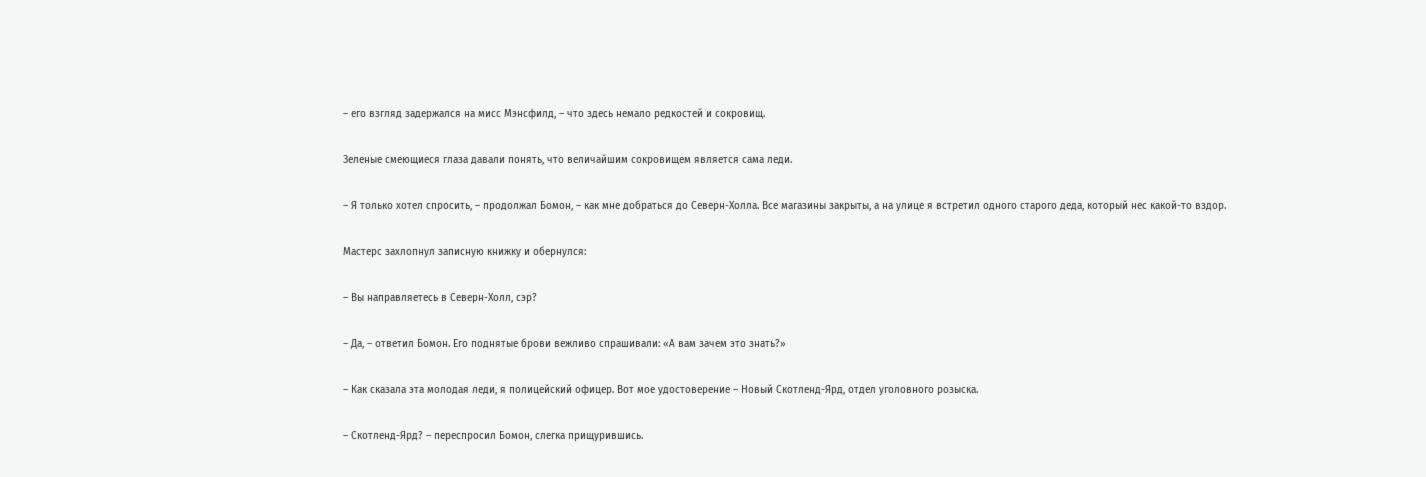– его взгляд задержался на мисс Мэнсфилд, – что здесь немало редкостей и сокровищ.

Зеленые смеющиеся глаза давали понять, что величайшим сокровищем является сама леди.

– Я только хотел спросить, – продолжал Бомон, – как мне добраться до Северн-Холла. Все магазины закрыты, а на улице я встретил одного старого деда, который нес какой-то вздор.

Мастерс захлопнул записную книжку и обернулся:

– Вы направляетесь в Северн-Холл, сэр?

– Да, – ответил Бомон. Его поднятые брови вежливо спрашивали: «А вам зачем это знать?»

– Как сказала эта молодая леди, я полицейский офицер. Вот мое удостоверение – Новый Скотленд-Ярд, отдел уголовного розыска.

– Скотленд-Ярд? – переспросил Бомон, слегка прищурившись.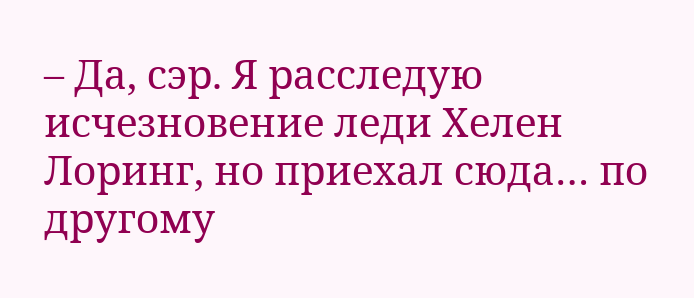– Да, сэр. Я расследую исчезновение леди Хелен Лоринг, но приехал сюда… по другому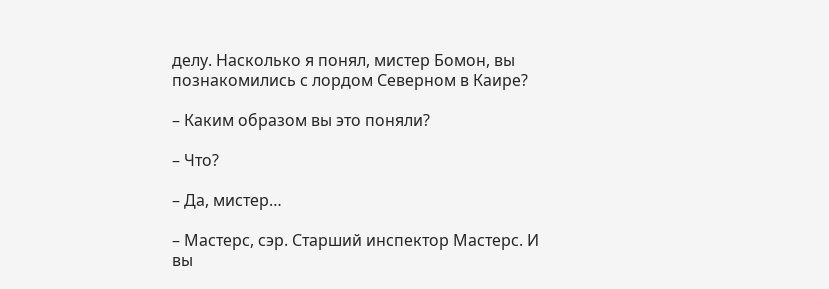делу. Насколько я понял, мистер Бомон, вы познакомились с лордом Северном в Каире?

– Каким образом вы это поняли?

– Что?

– Да, мистер…

– Мастерс, сэр. Старший инспектор Мастерс. И вы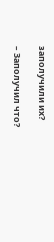заполучили их?

– Заполучил что?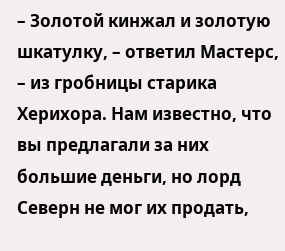– Золотой кинжал и золотую шкатулку, – ответил Мастерс, – из гробницы старика Херихора. Нам известно, что вы предлагали за них большие деньги, но лорд Северн не мог их продать,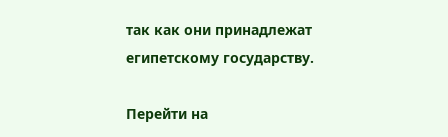так как они принадлежат египетскому государству.

Перейти на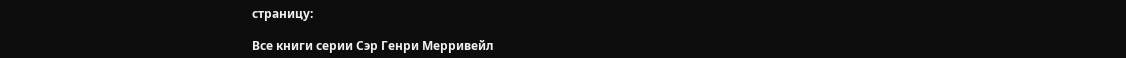страницу:

Все книги серии Сэр Генри Мерривейл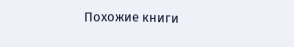Похожие книги